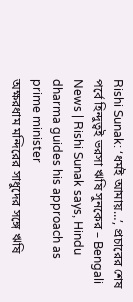Rishi Sunak: ‘ধর্মই আমায়…’, প্রচারের শেষ পর্বে হিন্দুত্বই ভরসা ঋষি সুনকের – Bengali News | Rishi Sunak says, Hindu dharma guides his approach as prime minister
অক্ষরধাম মন্দিরের সাধুদের সঙ্গে ঋষি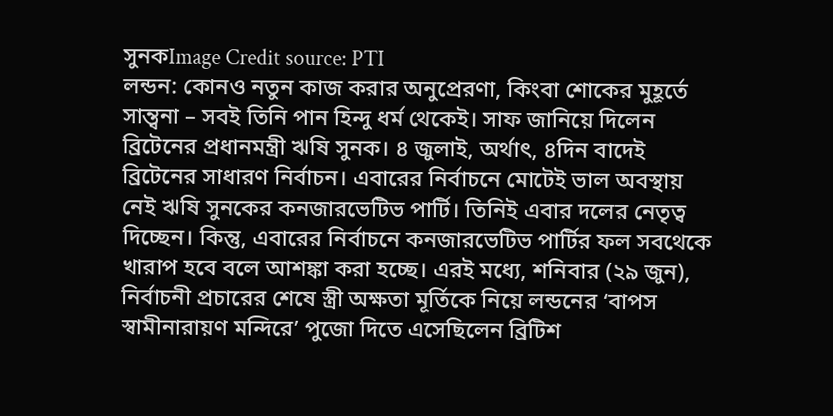সুনকImage Credit source: PTI
লন্ডন: কোনও নতুন কাজ করার অনুপ্রেরণা, কিংবা শোকের মুহূর্তে সান্ত্বনা – সবই তিনি পান হিন্দু ধর্ম থেকেই। সাফ জানিয়ে দিলেন ব্রিটেনের প্রধানমন্ত্রী ঋষি সুনক। ৪ জুলাই, অর্থাৎ, ৪দিন বাদেই ব্রিটেনের সাধারণ নির্বাচন। এবারের নির্বাচনে মোটেই ভাল অবস্থায় নেই ঋষি সুনকের কনজারভেটিভ পার্টি। তিনিই এবার দলের নেতৃত্ব দিচ্ছেন। কিন্তু, এবারের নির্বাচনে কনজারভেটিভ পার্টির ফল সবথেকে খারাপ হবে বলে আশঙ্কা করা হচ্ছে। এরই মধ্যে, শনিবার (২৯ জুন), নির্বাচনী প্রচারের শেষে স্ত্রী অক্ষতা মূর্তিকে নিয়ে লন্ডনের ‘বাপস স্বামীনারায়ণ মন্দিরে’ পুজো দিতে এসেছিলেন ব্রিটিশ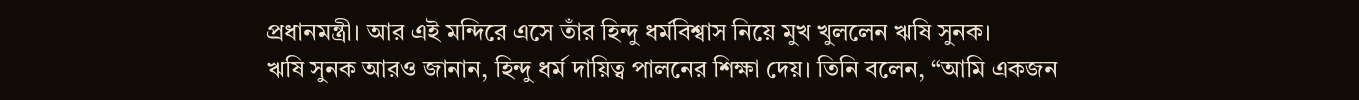প্রধানমন্ত্রী। আর এই মন্দিরে এসে তাঁর হিন্দু ধর্মবিশ্বাস নিয়ে মুখ খুললেন ঋষি সুনক।
ঋষি সুনক আরও জানান, হিন্দু ধর্ম দায়িত্ব পালনের শিক্ষা দেয়। তিনি বলেন, “আমি একজন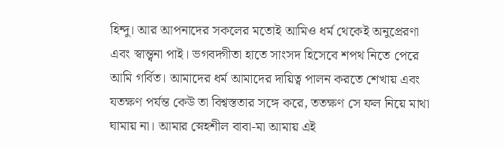হিন্দু। আর আপনাদের সকলের মতোই আমিও ধর্ম থেকেই অনুপ্রেরণা এবং স্বান্ত্বনা পাই। ভগবদ্গীতা হাতে সাংসদ হিসেবে শপথ নিতে পেরে আমি গর্বিত। আমাদের ধর্ম আমাদের দায়িত্ব পালন করতে শেখায় এবং যতক্ষণ পর্যন্ত কেউ তা বিশ্বস্ততার সঙ্গে করে, ততক্ষণ সে ফল নিয়ে মাথা ঘামায় না। আমার স্নেহশীল বাবা-মা আমায় এই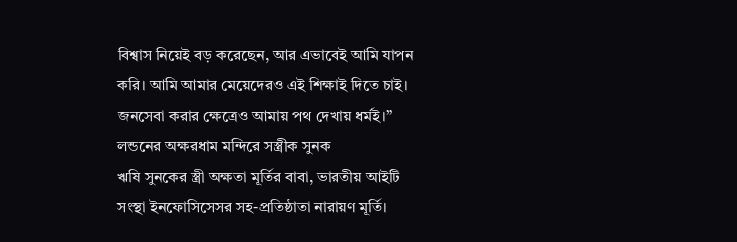বিশ্বাস নিয়েই বড় করেছেন, আর এভাবেই আমি যাপন করি। আমি আমার মেয়েদেরও এই শিক্ষাই দিতে চাই। জনসেবা করার ক্ষেত্রেও আমায় পথ দেখায় ধর্মই।”
লন্ডনের অক্ষরধাম মন্দিরে সস্ত্রীক সুনক
ঋষি সুনকের স্ত্রী অক্ষতা মূর্তির বাবা, ভারতীয় আইটি সংস্থা ইনফোসিসেসর সহ-প্রতিষ্ঠাতা নারায়ণ মূর্তি।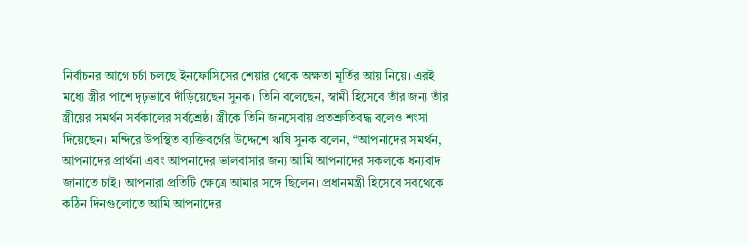নির্বাচনর আগে চর্চা চলছে ইনফোসিসের শেয়ার থেকে অক্ষতা মূর্তির আয় নিয়ে। এরই মধ্যে স্ত্রীর পাশে দৃঢ়ভাবে দাঁড়িয়েছেন সুনক। তিনি বলেছেন, স্বামী হিসেবে তাঁর জন্য তাঁর স্ত্রীয়ের সমর্থন সর্বকালের সর্বশ্রেষ্ঠ। স্ত্রীকে তিনি জনসেবায় প্রতশ্রুতিবদ্ধ বলেও শংসা দিয়েছেন। মন্দিরে উপস্থিত ব্যক্তিবর্গের উদ্দেশে ঋষি সুনক বলেন, “আপনাদের সমর্থন, আপনাদের প্রার্থনা এবং আপনাদের ভালবাসার জন্য আমি আপনাদের সকলকে ধন্যবাদ জানাতে চাই। আপনারা প্রতিটি ক্ষেত্রে আমার সঙ্গে ছিলেন। প্রধানমন্ত্রী হিসেবে সবথেকে কঠিন দিনগুলোতে আমি আপনাদের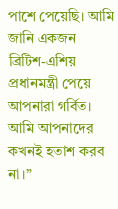পাশে পেয়েছি। আমি জানি একজন ব্রিটিশ-এশিয় প্রধানমন্ত্রী পেয়ে আপনারা গর্বিত। আমি আপনাদের কখনই হতাশ করব না।”